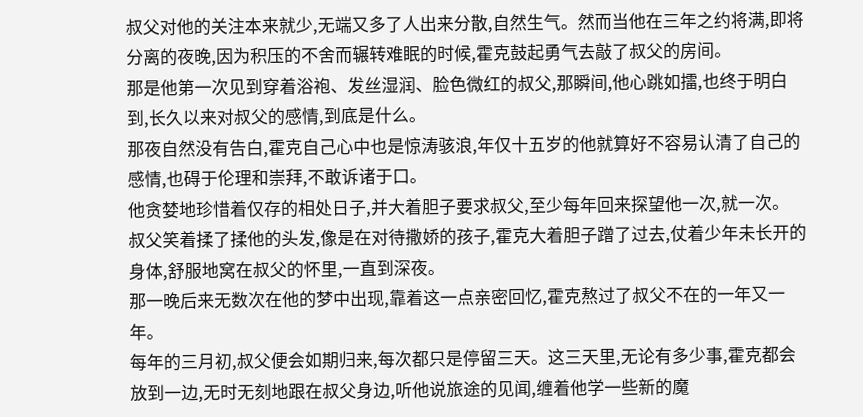叔父对他的关注本来就少,无端又多了人出来分散,自然生气。然而当他在三年之约将满,即将分离的夜晚,因为积压的不舍而辗转难眠的时候,霍克鼓起勇气去敲了叔父的房间。
那是他第一次见到穿着浴袍、发丝湿润、脸色微红的叔父,那瞬间,他心跳如擂,也终于明白到,长久以来对叔父的感情,到底是什么。
那夜自然没有告白,霍克自己心中也是惊涛骇浪,年仅十五岁的他就算好不容易认清了自己的感情,也碍于伦理和崇拜,不敢诉诸于口。
他贪婪地珍惜着仅存的相处日子,并大着胆子要求叔父,至少每年回来探望他一次,就一次。
叔父笑着揉了揉他的头发,像是在对待撒娇的孩子,霍克大着胆子蹭了过去,仗着少年未长开的身体,舒服地窝在叔父的怀里,一直到深夜。
那一晚后来无数次在他的梦中出现,靠着这一点亲密回忆,霍克熬过了叔父不在的一年又一年。
每年的三月初,叔父便会如期归来,每次都只是停留三天。这三天里,无论有多少事,霍克都会放到一边,无时无刻地跟在叔父身边,听他说旅途的见闻,缠着他学一些新的魔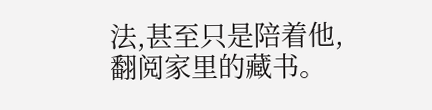法,甚至只是陪着他,翻阅家里的藏书。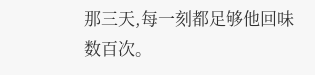那三天,每一刻都足够他回味数百次。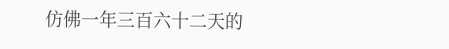仿佛一年三百六十二天的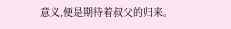意义,便是期待着叔父的归来。